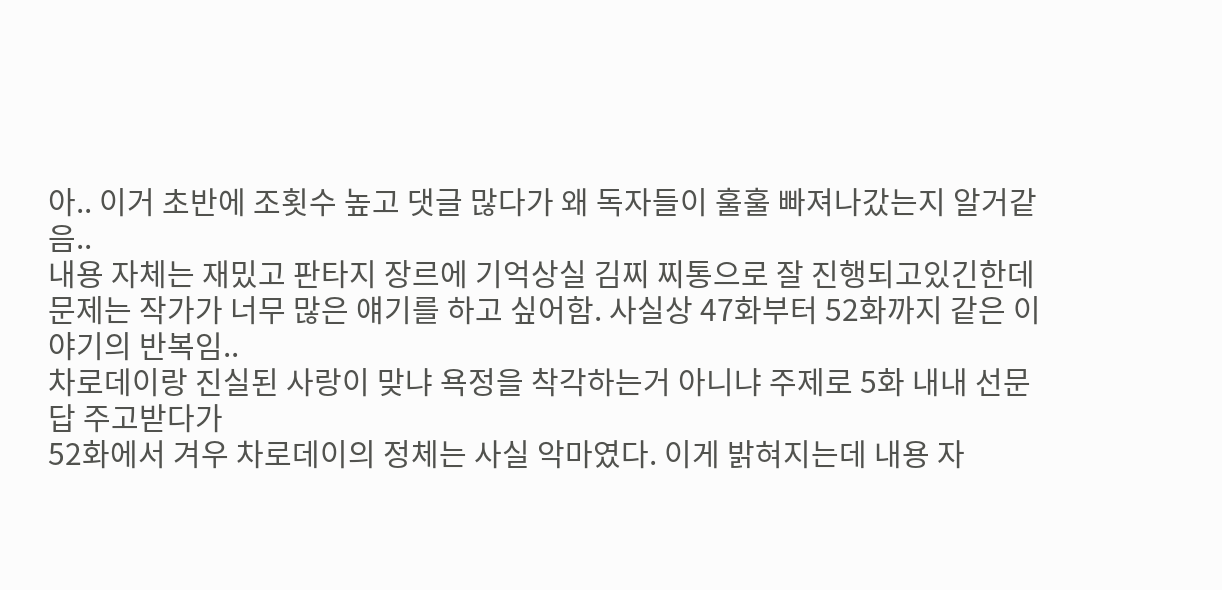아.. 이거 초반에 조횟수 높고 댓글 많다가 왜 독자들이 훌훌 빠져나갔는지 알거같음..
내용 자체는 재밌고 판타지 장르에 기억상실 김찌 찌통으로 잘 진행되고있긴한데
문제는 작가가 너무 많은 얘기를 하고 싶어함. 사실상 47화부터 52화까지 같은 이야기의 반복임..
차로데이랑 진실된 사랑이 맞냐 욕정을 착각하는거 아니냐 주제로 5화 내내 선문답 주고받다가
52화에서 겨우 차로데이의 정체는 사실 악마였다. 이게 밝혀지는데 내용 자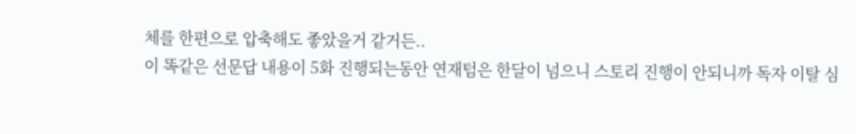체를 한편으로 압축해도 좋았을거 같거든..
이 똑같은 선문답 내용이 5화 진행되는동안 연재텀은 한달이 넘으니 스토리 진행이 안되니까 독자 이탈 심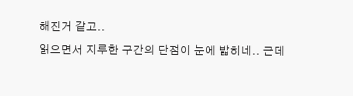해진거 같고..
읽으면서 지루한 구간의 단점이 눈에 밟히네.. 근데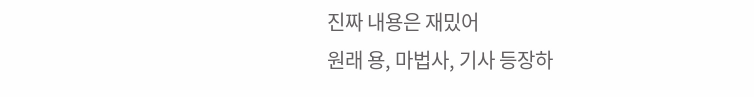진짜 내용은 재밌어
원래 용, 마법사, 기사 등장하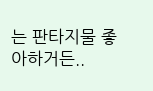는 판타지물 좋아하거든..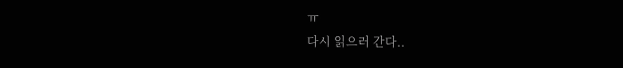ㅠ
다시 읽으러 간다..